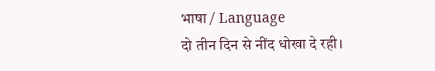भाषा / Language
दो तीन दिन से नींद धोखा दे रही।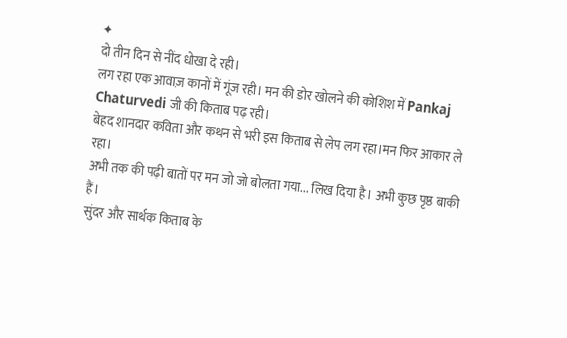✦
दो तीन दिन से नींद धोखा दे रही।
लग रहा एक आवाज़ कानों में गूंज रही। मन की डोर खोलने की कोशिश में Pankaj Chaturvedi जी की किताब पढ़ रही।
बेहद शानदार कविता और कथन से भरी इस किताब से लेप लग रहा।मन फिर आकार ले रहा।
अभी तक की पढ़ी बातों पर मन जो जो बोलता गया... लिख दिया है। अभी कुछ पृष्ठ बाकी हैं।
सुंदर और सार्थक किताब के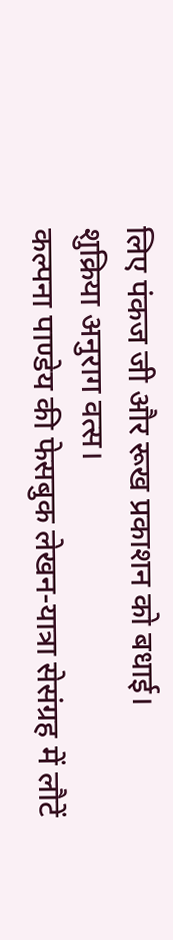लिए पंकज जी और रूख प्रकाशन को बधाई।
शुक्रिया अनुराग वत्स।
कल्पना पाण्डेय की फेसबुक लेखन-यात्रा सेसंग्रह में लौटें